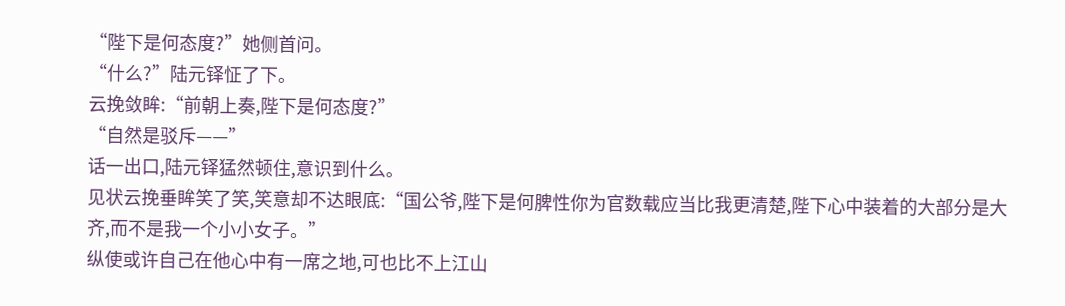“陛下是何态度?”她侧首问。
“什么?”陆元铎怔了下。
云挽敛眸:“前朝上奏,陛下是何态度?”
“自然是驳斥——”
话一出口,陆元铎猛然顿住,意识到什么。
见状云挽垂眸笑了笑,笑意却不达眼底:“国公爷,陛下是何脾性你为官数载应当比我更清楚,陛下心中装着的大部分是大齐,而不是我一个小小女子。”
纵使或许自己在他心中有一席之地,可也比不上江山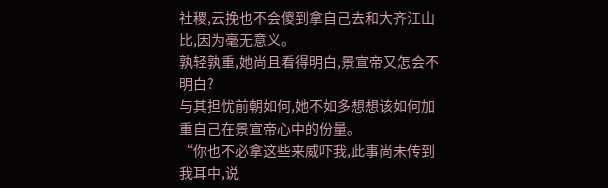社稷,云挽也不会傻到拿自己去和大齐江山比,因为毫无意义。
孰轻孰重,她尚且看得明白,景宣帝又怎会不明白?
与其担忧前朝如何,她不如多想想该如何加重自己在景宣帝心中的份量。
“你也不必拿这些来威吓我,此事尚未传到我耳中,说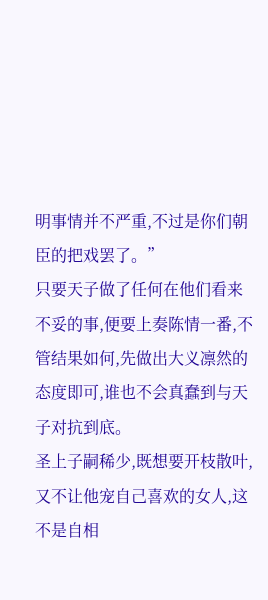明事情并不严重,不过是你们朝臣的把戏罢了。”
只要天子做了任何在他们看来不妥的事,便要上奏陈情一番,不管结果如何,先做出大义凛然的态度即可,谁也不会真蠢到与天子对抗到底。
圣上子嗣稀少,既想要开枝散叶,又不让他宠自己喜欢的女人,这不是自相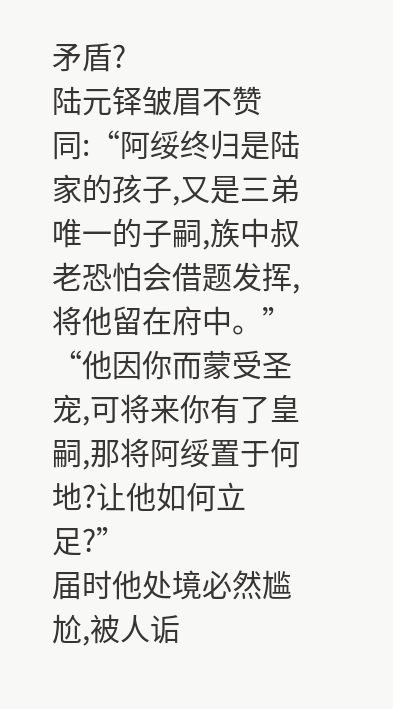矛盾?
陆元铎皱眉不赞同:“阿绥终归是陆家的孩子,又是三弟唯一的子嗣,族中叔老恐怕会借题发挥,将他留在府中。”
“他因你而蒙受圣宠,可将来你有了皇嗣,那将阿绥置于何地?让他如何立足?”
届时他处境必然尴尬,被人诟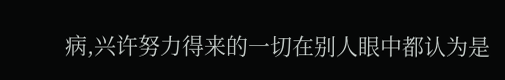病,兴许努力得来的一切在别人眼中都认为是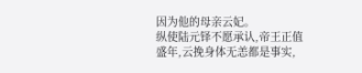因为他的母亲云妃。
纵使陆元铎不愿承认,帝王正值盛年,云挽身体无恙都是事实,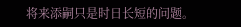将来添嗣只是时日长短的问题。